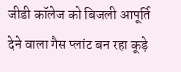जीडी कॉलेज को बिजली आपूर्ति देने वाला गैस प्लांट बन रहा कूड़े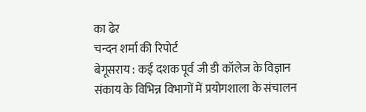का ढेर
चन्दन शर्मा की रिपोर्ट
बेगूसराय : कई दशक पूर्व जी डी कॉलेज के विज्ञान संकाय के विभिन्न विभागों में प्रयोगशाला के संचालन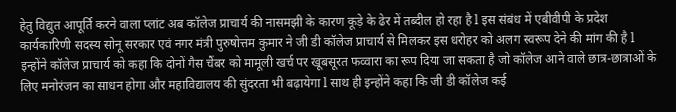हेतु विद्युत आपूर्ति करने वाला प्लांट अब कॉलेज प्राचार्य की नासमझी के कारण कूड़े के ढेर में तब्दील हो रहा है l इस संबंध में एबीवीपी के प्रदेश कार्यकारिणी सदस्य सोनू सरकार एवं नगर मंत्री पुरुषोत्तम कुमार ने जी डी कॉलेज प्राचार्य से मिलकर इस धरोहर को अलग स्वरूप देने की मांग की है l इन्होंने कॉलेज प्राचार्य को कहा कि दोनों गैस चैंबर को मामूली खर्च पर खूबसूरत फव्वारा का रूप दिया जा सकता है जो कॉलेज आने वाले छात्र-छात्राओं के लिए मनोरंजन का साधन होगा और महाविद्यालय की सुंदरता भी बढ़ायेगा l साथ ही इन्होंने कहा कि जी डी कॉलेज कई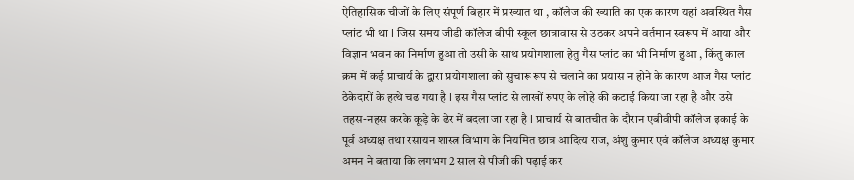ऐतिहासिक चीजों के लिए संपूर्ण बिहार में प्रख्यात था , कॉलेज की ख्याति का एक कारण यहां अवस्थित गैस प्लांट भी था l जिस समय जीडी कॉलेज बीपी स्कूल छात्रावास से उठकर अपने वर्तमान स्वरूप में आया और विज्ञान भवन का निर्माण हुआ तो उसी के साथ प्रयोगशाला हेतु गैस प्लांट का भी निर्माण हुआ , किंतु काल क्रम में कई प्राचार्य के द्वारा प्रयोगशाला को सुचारू रूप से चलाने का प्रयास न होने के कारण आज गैस प्लांट ठेकेदारों के हत्थे चढ गया है l इस गैस प्लांट से लाखों रुपए के लोहे की कटाई किया जा रहा है और उसे तहस-नहस करके कूड़े के ढेर में बदला जा रहा है l प्राचार्य से बातचीत के दौरान एबीवीपी कॉलेज इकाई के पूर्व अध्यक्ष तथा रसायन शास्त्र विभाग के नियमित छात्र आदित्य राज, अंशु कुमार एवं कॉलेज अध्यक्ष कुमार अमन ने बताया कि लगभग 2 साल से पीजी की पढ़ाई कर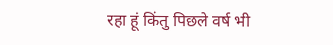रहा हूं किंतु पिछले वर्ष भी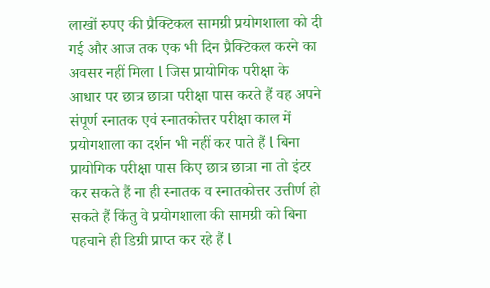लाखों रुपए की प्रैक्टिकल सामग्री प्रयोगशाला को दी गई और आज तक एक भी दिन प्रैक्टिकल करने का अवसर नहीं मिला l जिस प्रायोगिक परीक्षा के आधार पर छात्र छात्रा परीक्षा पास करते हैं वह अपने संपूर्ण स्नातक एवं स्नातकोत्तर परीक्षा काल में प्रयोगशाला का दर्शन भी नहीं कर पाते हैं l बिना प्रायोगिक परीक्षा पास किए छात्र छात्रा ना तो इंटर कर सकते हैं ना ही स्नातक व स्नातकोत्तर उत्तीर्ण हो सकते हैं किंतु वे प्रयोगशाला की सामग्री को बिना पहचाने ही डिग्री प्राप्त कर रहे हैं l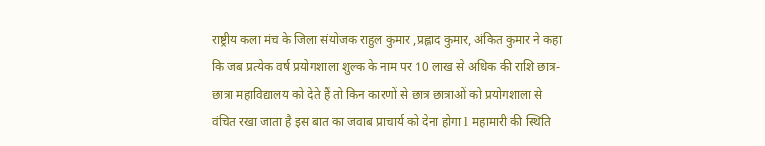राष्ट्रीय कला मंच के जिला संयोजक राहुल कुमार ,प्रह्लाद कुमार, अंकित कुमार ने कहा कि जब प्रत्येक वर्ष प्रयोगशाला शुल्क के नाम पर 10 लाख से अधिक की राशि छात्र-छात्रा महाविद्यालय को देते हैं तो किन कारणों से छात्र छात्राओं को प्रयोगशाला से वंचित रखा जाता है इस बात का जवाब प्राचार्य को देना होगा l महामारी की स्थिति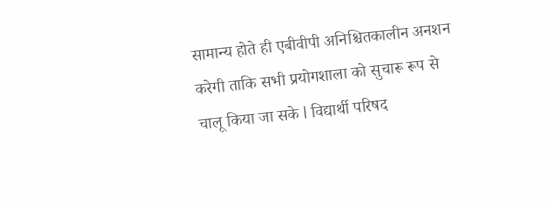सामान्य होते ही एबीवीपी अनिश्चितकालीन अनशन करेगी ताकि सभी प्रयोगशाला को सुचारू रूप से चालू किया जा सके l विद्यार्थी परिषद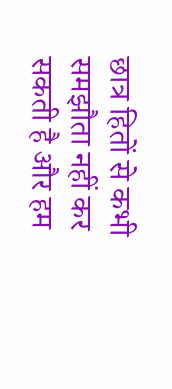छात्र हितों से कभी समझौता नहीं कर सकती है और हम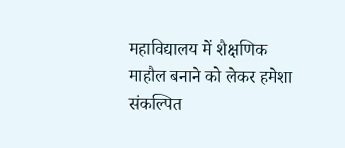महाविद्यालय में शैक्षणिक माहौल बनाने को लेकर हमेशा संकल्पित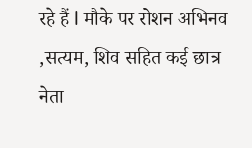रहे हैं l मौके पर रोशन अभिनव ,सत्यम, शिव सहित कई छात्र नेता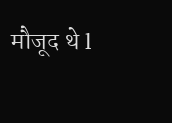मौजूद थे l